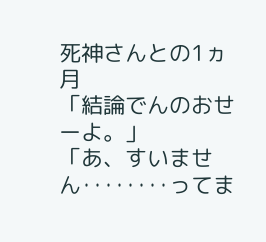死神さんとの1ヵ月
「結論でんのおせーよ。」
「あ、すいません‥‥‥‥ってま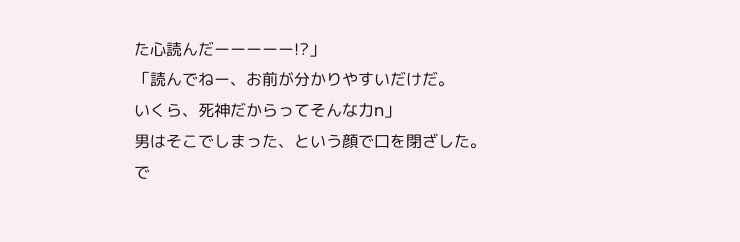た心読んだーーーーー!?」
「読んでねー、お前が分かりやすいだけだ。
いくら、死神だからってそんな力n」
男はそこでしまった、という顔で口を閉ざした。
で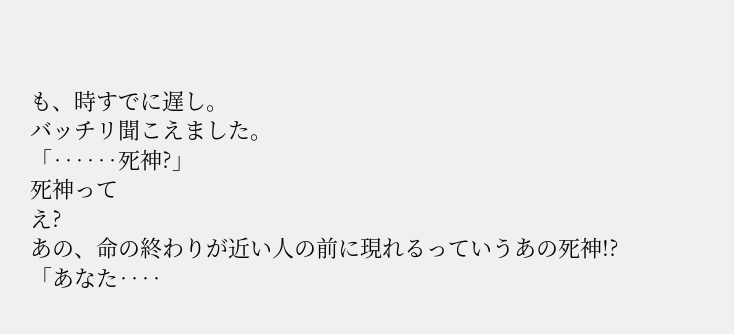も、時すでに遅し。
バッチリ聞こえました。
「‥‥‥死神?」
死神って
え?
あの、命の終わりが近い人の前に現れるっていうあの死神!?
「あなた‥‥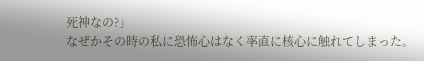死神なの?」
なぜかその時の私に恐怖心はなく率直に核心に触れてしまった。